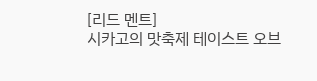[리드 멘트]
시카고의 맛축제 테이스트 오브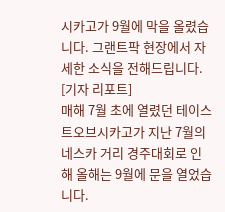시카고가 9월에 막을 올렸습니다. 그랜트팍 현장에서 자세한 소식을 전해드립니다.
[기자 리포트]
매해 7월 초에 열렸던 테이스트오브시카고가 지난 7월의 네스카 거리 경주대회로 인해 올해는 9월에 문을 열었습니다.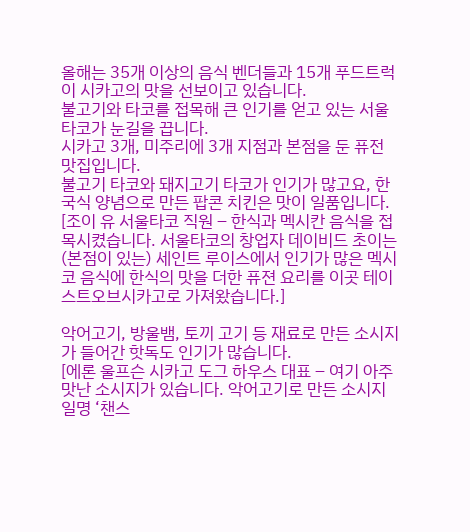올해는 35개 이상의 음식 벤더들과 15개 푸드트럭이 시카고의 맛을 선보이고 있습니다.
불고기와 타코를 접목해 큰 인기를 얻고 있는 서울타코가 눈길을 끕니다.
시카고 3개, 미주리에 3개 지점과 본점을 둔 퓨전 맛집입니다.
불고기 타코와 돼지고기 타코가 인기가 많고요, 한국식 양념으로 만든 팝콘 치킨은 맛이 일품입니다.
[조이 유 서울타코 직원 – 한식과 멕시칸 음식을 접목시켰습니다. 서울타코의 창업자 데이비드 초이는 (본점이 있는) 세인트 루이스에서 인기가 많은 멕시코 음식에 한식의 맛을 더한 퓨젼 요리를 이곳 테이스트오브시카고로 가져왔습니다.]

악어고기, 방울뱀, 토끼 고기 등 재료로 만든 소시지가 들어간 핫독도 인기가 많습니다.
[에론 울프슨 시카고 도그 하우스 대표 – 여기 아주 맛난 소시지가 있습니다. 악어고기로 만든 소시지 일명 ‘챈스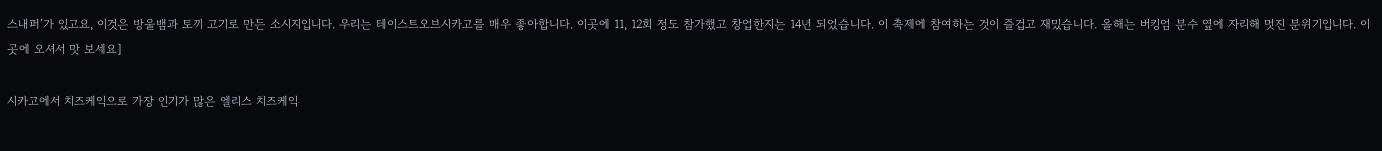스내퍼’가 있고요, 이것은 방울뱀과 토끼 고기로 만든 소시지입니다. 우리는 테이스트오브시카고를 매우 좋아합니다. 이곳에 11, 12회 정도 참가했고 창업한지는 14년 되었습니다. 이 축제에 참여하는 것이 즐겁고 재밌습니다. 올해는 버킹엄 분수 옆에 자리해 멋진 분위기입니다. 이곳에 오셔서 맛 보세요]

시카고에서 치즈케익으로 가장 인기가 많은 엘리스 치즈케익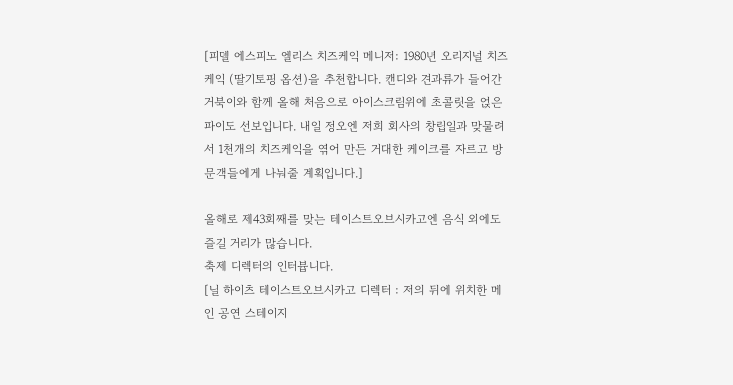[피델 에스피노 엘리스 치즈케익 메니저: 1980년 오리지널 치즈케익 (딸기토핑 옵션)을 추천합니다. 캔디와 견과류가 들어간 거북이와 함께 올해 처음으로 아이스크림위에 초콜릿을 얹은 파이도 선보입니다. 내일 정오엔 저희 회사의 창립일과 맞물려서 1천개의 치즈케익을 엮어 만든 거대한 케이크를 자르고 방문객들에게 나눠줄 계획입니다.]

올해로 제43회째를 맞는 테이스트오브시카고엔 음식 외에도 즐길 거리가 많습니다.
축제 디렉터의 인터븁니다.
[닐 하이츠 테이스트오브시카고 디렉터 : 저의 뒤에 위치한 메인 공연 스테이지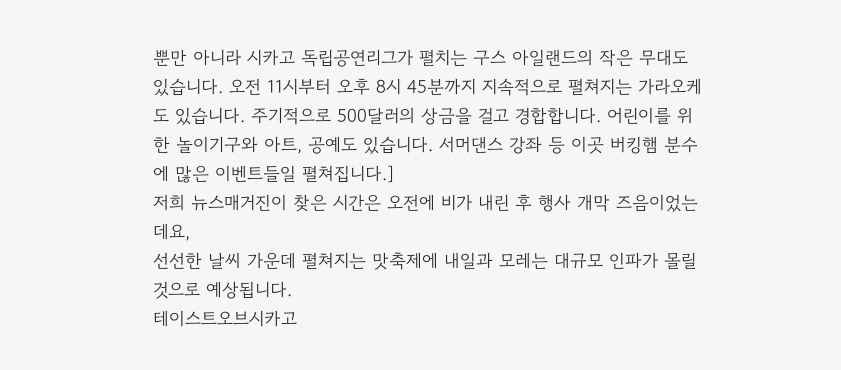뿐만 아니라 시카고 독립공연리그가 펼치는 구스 아일랜드의 작은 무대도 있습니다. 오전 11시부터 오후 8시 45분까지 지속적으로 펼쳐지는 가라오케도 있습니다. 주기적으로 500달러의 상금을 걸고 경합합니다. 어린이를 위한 놀이기구와 아트, 공예도 있습니다. 서머댄스 강좌 등 이곳 버킹햄 분수에 많은 이벤트들일 펼쳐집니다.]
저희 뉴스매거진이 찾은 시간은 오전에 비가 내린 후 행사 개막 즈음이었는데요,
선선한 날씨 가운데 펼쳐지는 맛축제에 내일과 모레는 대규모 인파가 몰릴 것으로 예상됩니다.
테이스트오브시카고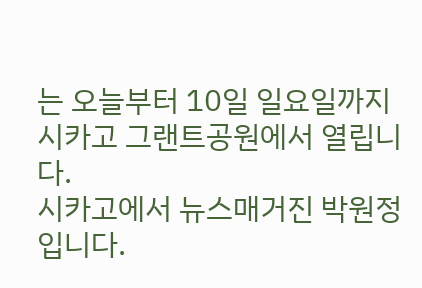는 오늘부터 10일 일요일까지 시카고 그랜트공원에서 열립니다.
시카고에서 뉴스매거진 박원정입니다.